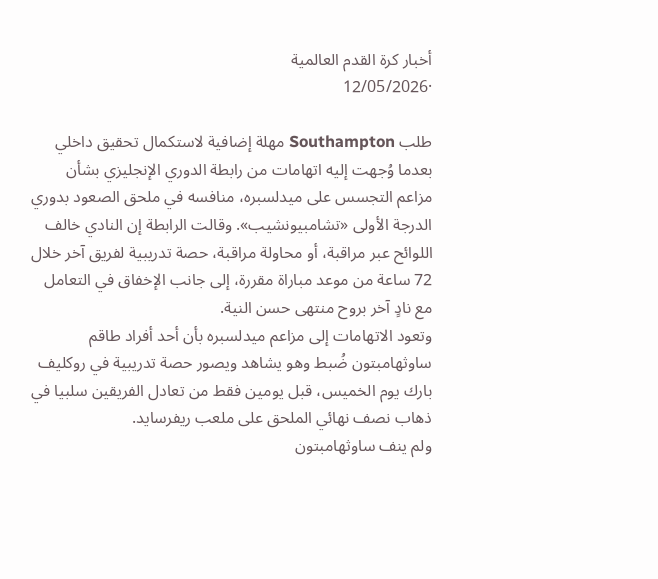أخبار كرة القدم العالمية
·12/05/2026

طلب Southampton مهلة إضافية لاستكمال تحقيق داخلي بعدما وُجهت إليه اتهامات من رابطة الدوري الإنجليزي بشأن مزاعم التجسس على ميدلسبره، منافسه في ملحق الصعود بدوري الدرجة الأولى «تشامبيونشيب». وقالت الرابطة إن النادي خالف اللوائح عبر مراقبة، أو محاولة مراقبة، حصة تدريبية لفريق آخر خلال 72 ساعة من موعد مباراة مقررة، إلى جانب الإخفاق في التعامل مع نادٍ آخر بروح منتهى حسن النية.
وتعود الاتهامات إلى مزاعم ميدلسبره بأن أحد أفراد طاقم ساوثهامبتون ضُبط وهو يشاهد ويصور حصة تدريبية في روكليف بارك يوم الخميس، قبل يومين فقط من تعادل الفريقين سلبيا في ذهاب نصف نهائي الملحق على ملعب ريفرسايد.
ولم ينف ساوثهامبتون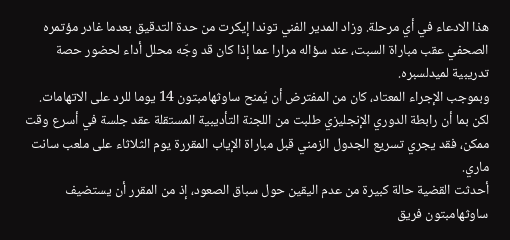هذا الادعاء في أي مرحلة. وزاد المدير الفني توندا إيكرت من حدة التدقيق بعدما غادر مؤتمره الصحفي عقب مباراة السبت، عند سؤاله مرارا عما إذا كان قد وجّه محلل أداء لحضور حصة تدريبية لميدلسبره.
وبموجب الإجراء المعتاد، كان من المفترض أن يُمنح ساوثهامبتون 14 يوما للرد على الاتهامات. لكن بما أن رابطة الدوري الإنجليزي طلبت من اللجنة التأديبية المستقلة عقد جلسة في أسرع وقت ممكن، فقد يجري تسريع الجدول الزمني قبل مباراة الإياب المقررة يوم الثلاثاء على ملعب سانت ماري.
أحدثت القضية حالة كبيرة من عدم اليقين حول سباق الصعود، إذ من المقرر أن يستضيف ساوثهامبتون فريق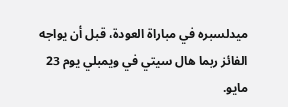ميدلسبره في مباراة العودة، قبل أن يواجه الفائز ربما هال سيتي في ويمبلي يوم 23 مايو.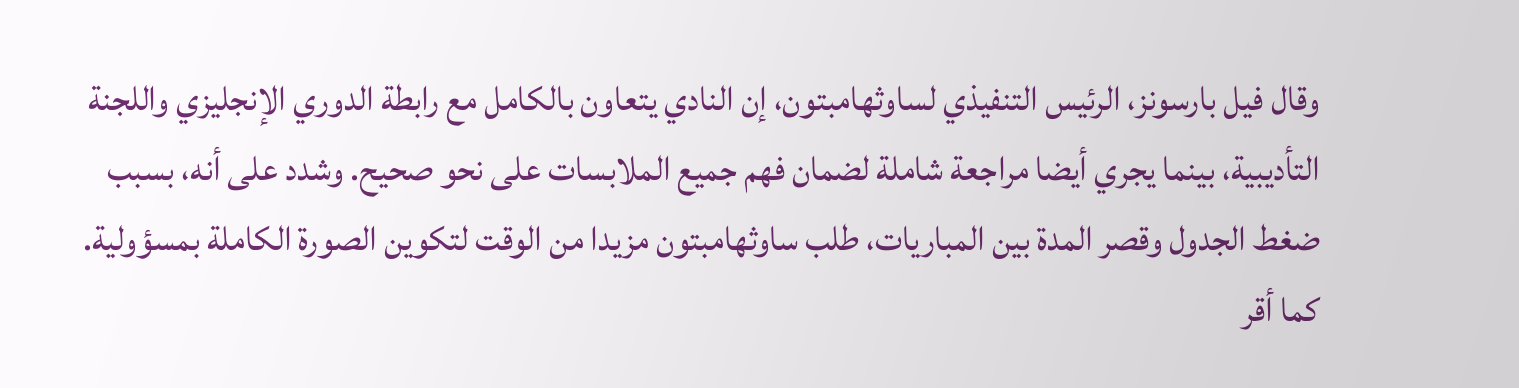وقال فيل بارسونز، الرئيس التنفيذي لساوثهامبتون، إن النادي يتعاون بالكامل مع رابطة الدوري الإنجليزي واللجنة التأديبية، بينما يجري أيضا مراجعة شاملة لضمان فهم جميع الملابسات على نحو صحيح. وشدد على أنه، بسبب ضغط الجدول وقصر المدة بين المباريات، طلب ساوثهامبتون مزيدا من الوقت لتكوين الصورة الكاملة بمسؤولية.
كما أقر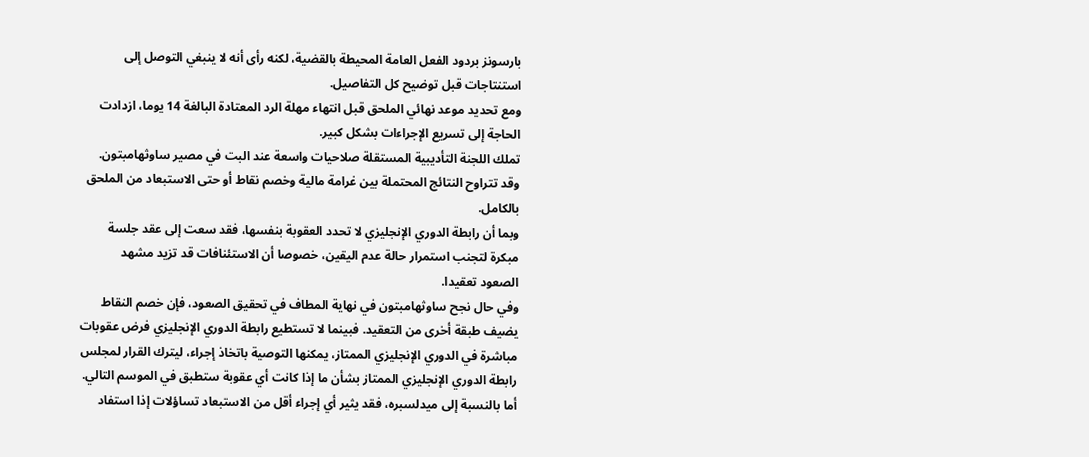بارسونز بردود الفعل العامة المحيطة بالقضية، لكنه رأى أنه لا ينبغي التوصل إلى استنتاجات قبل توضيح كل التفاصيل.
ومع تحديد موعد نهائي الملحق قبل انتهاء مهلة الرد المعتادة البالغة 14 يوما، ازدادت الحاجة إلى تسريع الإجراءات بشكل كبير.
تملك اللجنة التأديبية المستقلة صلاحيات واسعة عند البت في مصير ساوثهامبتون. وقد تتراوح النتائج المحتملة بين غرامة مالية وخصم نقاط أو حتى الاستبعاد من الملحق بالكامل.
وبما أن رابطة الدوري الإنجليزي لا تحدد العقوبة بنفسها، فقد سعت إلى عقد جلسة مبكرة لتجنب استمرار حالة عدم اليقين، خصوصا أن الاستئنافات قد تزيد مشهد الصعود تعقيدا.
وفي حال نجح ساوثهامبتون في نهاية المطاف في تحقيق الصعود، فإن خصم النقاط يضيف طبقة أخرى من التعقيد. فبينما لا تستطيع رابطة الدوري الإنجليزي فرض عقوبات مباشرة في الدوري الإنجليزي الممتاز، يمكنها التوصية باتخاذ إجراء، ليترك القرار لمجلس رابطة الدوري الإنجليزي الممتاز بشأن ما إذا كانت أي عقوبة ستطبق في الموسم التالي.
أما بالنسبة إلى ميدلسبره، فقد يثير أي إجراء أقل من الاستبعاد تساؤلات إذا استفاد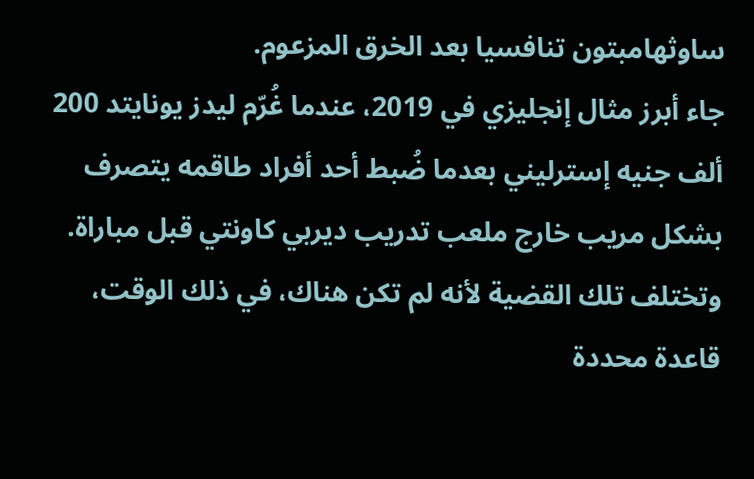ساوثهامبتون تنافسيا بعد الخرق المزعوم.
جاء أبرز مثال إنجليزي في 2019، عندما غُرّم ليدز يونايتد 200 ألف جنيه إسترليني بعدما ضُبط أحد أفراد طاقمه يتصرف بشكل مريب خارج ملعب تدريب ديربي كاونتي قبل مباراة.
وتختلف تلك القضية لأنه لم تكن هناك، في ذلك الوقت، قاعدة محددة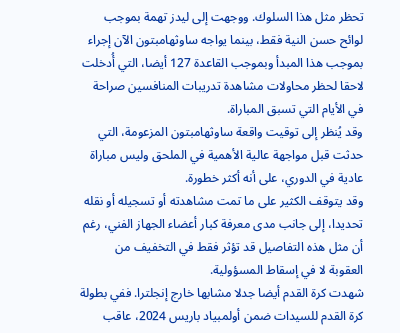تحظر مثل هذا السلوك. ووجهت إلى ليدز تهمة بموجب لوائح حسن النية فقط، بينما يواجه ساوثهامبتون الآن إجراء بموجب هذا المبدأ وبموجب القاعدة 127 أيضا، التي أُدخلت لاحقا لحظر محاولات مشاهدة تدريبات المنافسين صراحة في الأيام التي تسبق المباراة.
وقد يُنظر إلى توقيت واقعة ساوثهامبتون المزعومة، التي حدثت قبل مواجهة عالية الأهمية في الملحق وليس مباراة عادية في الدوري، على أنه أكثر خطورة.
وقد يتوقف الكثير على ما تمت مشاهدته أو تسجيله أو نقله تحديدا، إلى جانب مدى معرفة كبار أعضاء الجهاز الفني، رغم أن مثل هذه التفاصيل قد تؤثر فقط في التخفيف من العقوبة لا في إسقاط المسؤولية.
شهدت كرة القدم أيضا جدلا مشابها خارج إنجلترا. ففي بطولة كرة القدم للسيدات ضمن أولمبياد باريس 2024، عاقب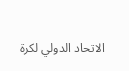الاتحاد الدولي لكرة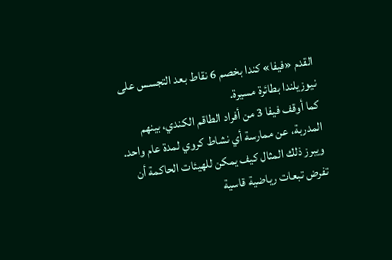القدم «فيفا» كندا بخصم 6 نقاط بعد التجسس على نيوزيلندا بطائرة مسيرة.
كما أوقف فيفا 3 من أفراد الطاقم الكندي، بينهم المدربة، عن ممارسة أي نشاط كروي لمدة عام واحد.
ويبرز ذلك المثال كيف يمكن للهيئات الحاكمة أن تفرض تبعات رياضية قاسية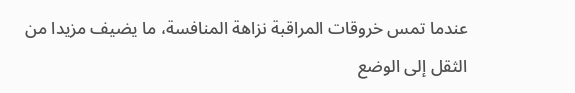عندما تمس خروقات المراقبة نزاهة المنافسة، ما يضيف مزيدا من الثقل إلى الوضع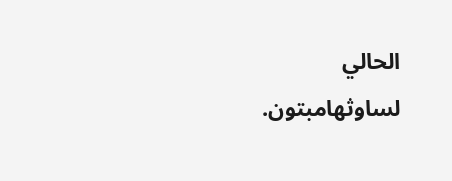الحالي لساوثهامبتون.